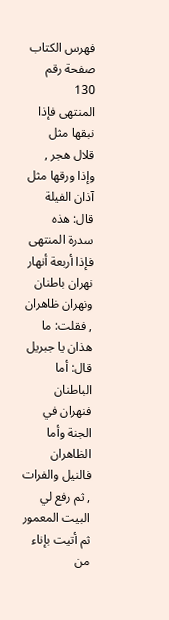فهرس الكتاب
صفحة رقم 130
المنتهى فإذا نبقها مثل قلال هجر , وإذا ورقها مثل آذان الفيلة قال: هذه سدرة المنتهى فإذا أربعة أنهار نهران باطنان ونهران ظاهران , فقلت: ما هذان يا جبريل قال: أما الباطنان فنهران في الجنة وأما الظاهران فالنيل والفرات , ثم رفع لي البيت المعمور ثم أتيت بإناء من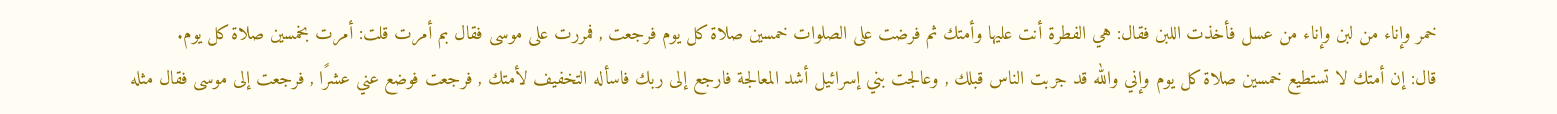خمر وإناء من لبن وإناء من عسل فأخذت اللبن فقال: هي الفطرة أنت عليها وأمتك ثم فرضت على الصلوات خمسين صلاة كل يوم فرجعت , فمررت على موسى فقال بم أمرت قلت: أمرت بخمسين صلاة كل يوم.
قال: إن أمتك لا تستطيع خمسين صلاة كل يوم وإني والله قد جربت الناس قبلك , وعالجت بني إسرائيل أشد المعالجة فارجع إلى ربك فاسأله التخفيف لأمتك , فرجعت فوضع عني عشرًا , فرجعت إلى موسى فقال مثله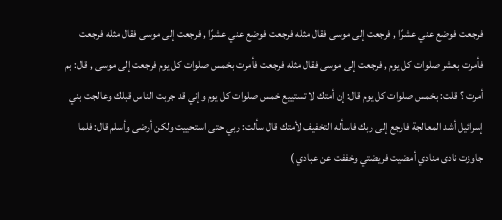فرجعت فوضع عني عشرًا , فرجعت إلى موسى فقال مثله فرجعت فوضع عني عشرًا , فرجعت إلى موسى فقال مثله فرجعت فأمرت بعشر صلوات كل يوم , فرجعت إلى موسى فقال مثله فرجعت فأمرت بخمس صلوات كل يوم فرجعت إلى موسى , قال: بم أمرت ؟ قلت: بخمس صلوات كل يوم قال: إن أمتك لا تستييع خمس صلوات كل يوم وإني قد جربت الناس قبلك وعالجت بني إسرائيل أشد المعالجة فارجع إلى ربك فاسأله التخفيف لأمتك قال سألت: ربي حتى استحييت ولكن أرضى وأسلم قال: فلما جاوزت نادى منادي أمضيت فريضتي وخففت عن عبادي )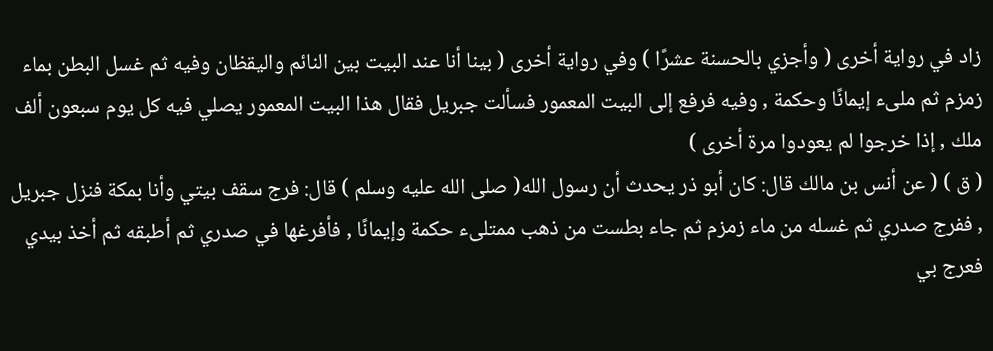زاد في رواية أخرى ( وأجزي بالحسنة عشرًا ) وفي رواية أخرى ( بينا أنا عند البيت بين النائم واليقظان وفيه ثم غسل البطن بماء زمزم ثم ملىء إيمانًا وحكمة , وفيه فرفع إلى البيت المعمور فسألت جبريل فقال هذا البيت المعمور يصلي فيه كل يوم سبعون ألف ملك , إذا خرجوا لم يعودوا مرة أخرى )
( ق ) ( عن أنس بن مالك قال: كان أبو ذر يحدث أن رسول الله( صلى الله عليه وسلم ) قال: فرج سقف بيتي وأنا بمكة فنزل جبريل , ففرج صدري ثم غسله من ماء زمزم ثم جاء بطست من ذهب ممتلىء حكمة وإيمانًا , فأفرغها في صدري ثم أطبقه ثم أخذ بيدي فعرج بي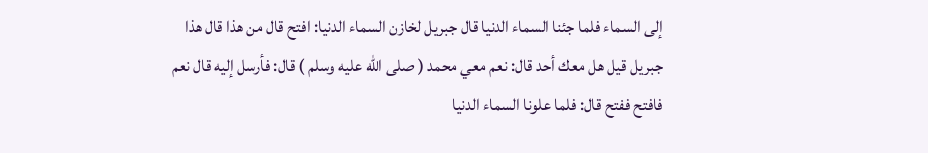إلى السماء فلما جئنا السماء الدنيا قال جبريل لخازن السماء الدنيا: افتح قال من هذا قال هذا جبريل قيل هل معك أحد قال: نعم معي محمد ( صلى الله عليه وسلم ) قال: فأرسل إليه قال نعم فافتح ففتح قال: فلما علونا السماء الدنيا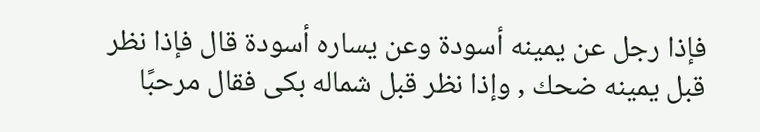فإذا رجل عن يمينه أسودة وعن يساره أسودة قال فإذا نظر قبل يمينه ضحك , وإذا نظر قبل شماله بكى فقال مرحبًا